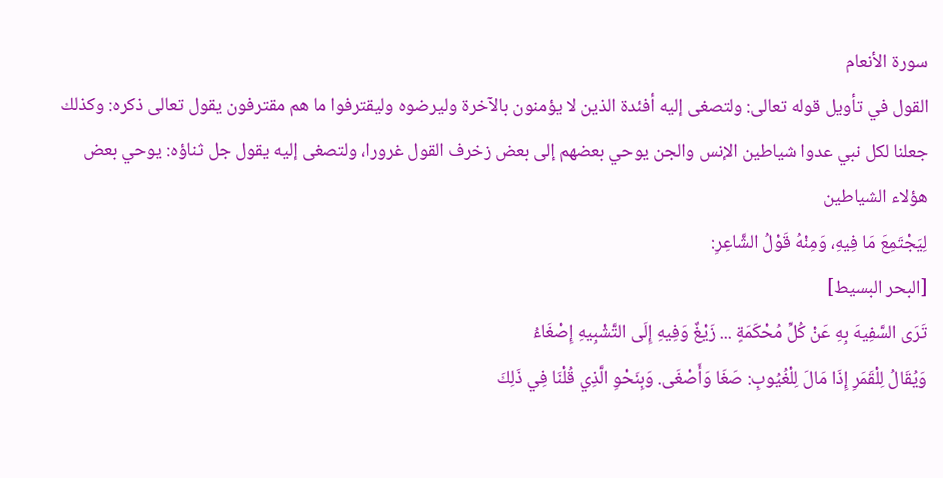سورة الأنعام
القول في تأويل قوله تعالى: ولتصغى إليه أفئدة الذين لا يؤمنون بالآخرة وليرضوه وليقترفوا ما هم مقترفون يقول تعالى ذكره: وكذلك جعلنا لكل نبي عدوا شياطين الإنس والجن يوحي بعضهم إلى بعض زخرف القول غرورا، ولتصغى إليه يقول جل ثناؤه: يوحي بعض هؤلاء الشياطين
لِيَجْتَمِعَ مَا فِيهِ، وَمِنْهُ قَوْلُ الشَّاعِرِ:
[البحر البسيط]
تَرَى السَّفِيهَ بِهِ عَنْ كُلِّ مُحْكَمَةٍ ... زَيْغٌ وَفِيهِ إِلَى التَّشْبِيهِ إِصْغَاءُ
وَيُقَالُ لِلْقَمَرِ إِذَا مَالَ لِلْغُيُوبِ: صَغَا وَأَصْغَى. وَبِنَحْوِ الَّذِي قُلْنَا فِي ذَلِكَ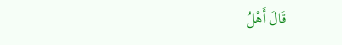قَالَ أَهْلُ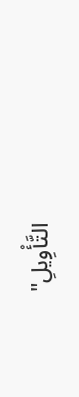التَّأْوِيلِ"